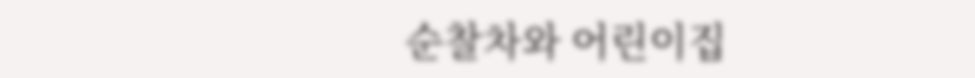순찰차와 어린이집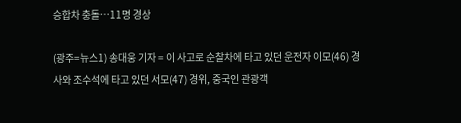승합차 충돌…11명 경상

(광주=뉴스1) 송대웅 기자 = 이 사고로 순찰차에 타고 있던 운전자 이모(46) 경사와 조수석에 타고 있던 서모(47) 경위, 중국인 관광객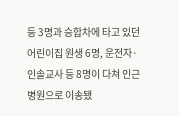등 3명과 승합차에 타고 있던 어린이집 원생 6명, 운전자·인솔교사 등 8명이 다쳐 인근 병원으로 이송됐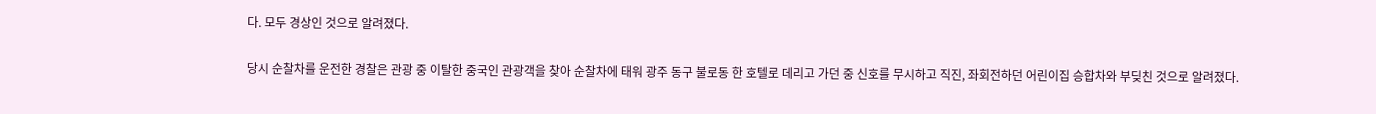다. 모두 경상인 것으로 알려졌다.

당시 순찰차를 운전한 경찰은 관광 중 이탈한 중국인 관광객을 찾아 순찰차에 태워 광주 동구 불로동 한 호텔로 데리고 가던 중 신호를 무시하고 직진, 좌회전하던 어린이집 승합차와 부딪친 것으로 알려졌다.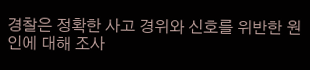경찰은 정확한 사고 경위와 신호를 위반한 원인에 대해 조사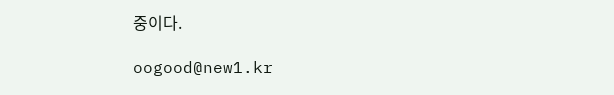중이다.

oogood@new1.kr